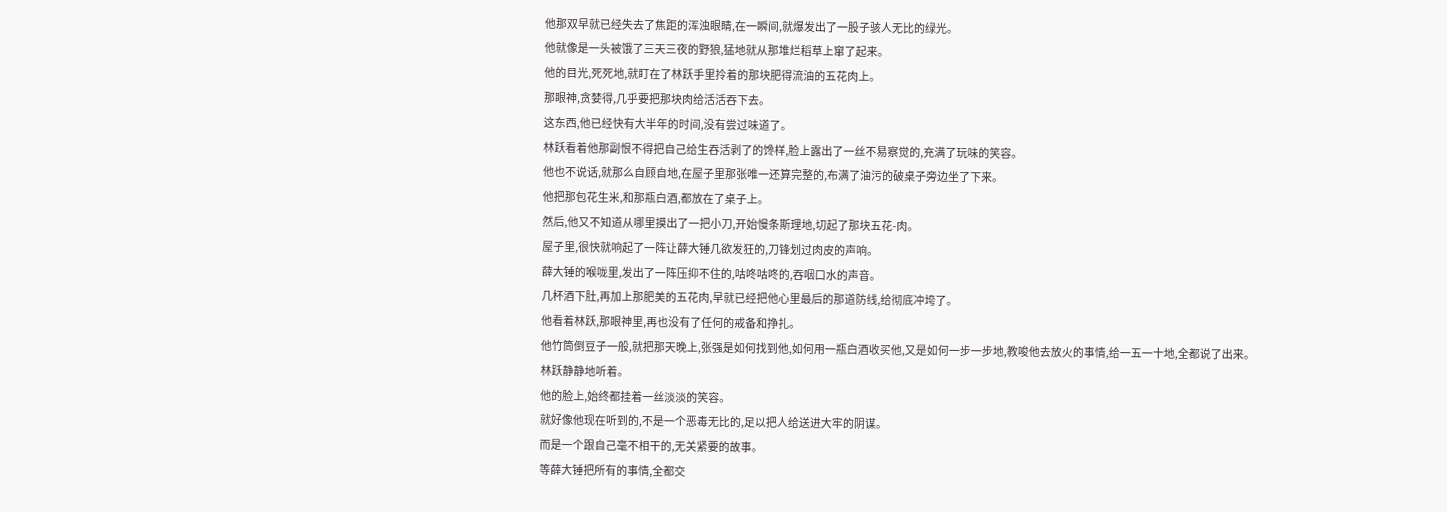他那双早就已经失去了焦距的浑浊眼睛,在一瞬间,就爆发出了一股子骇人无比的绿光。
他就像是一头被饿了三天三夜的野狼,猛地就从那堆烂稻草上窜了起来。
他的目光,死死地,就盯在了林跃手里拎着的那块肥得流油的五花肉上。
那眼神,贪婪得,几乎要把那块肉给活活吞下去。
这东西,他已经快有大半年的时间,没有尝过味道了。
林跃看着他那副恨不得把自己给生吞活剥了的馋样,脸上露出了一丝不易察觉的,充满了玩味的笑容。
他也不说话,就那么自顾自地,在屋子里那张唯一还算完整的,布满了油污的破桌子旁边坐了下来。
他把那包花生米,和那瓶白酒,都放在了桌子上。
然后,他又不知道从哪里摸出了一把小刀,开始慢条斯理地,切起了那块五花-肉。
屋子里,很快就响起了一阵让薛大锤几欲发狂的,刀锋划过肉皮的声响。
薛大锤的喉咙里,发出了一阵压抑不住的,咕咚咕咚的,吞咽口水的声音。
几杯酒下肚,再加上那肥美的五花肉,早就已经把他心里最后的那道防线,给彻底冲垮了。
他看着林跃,那眼神里,再也没有了任何的戒备和挣扎。
他竹筒倒豆子一般,就把那天晚上,张强是如何找到他,如何用一瓶白酒收买他,又是如何一步一步地,教唆他去放火的事情,给一五一十地,全都说了出来。
林跃静静地听着。
他的脸上,始终都挂着一丝淡淡的笑容。
就好像他现在听到的,不是一个恶毒无比的,足以把人给送进大牢的阴谋。
而是一个跟自己毫不相干的,无关紧要的故事。
等薛大锤把所有的事情,全都交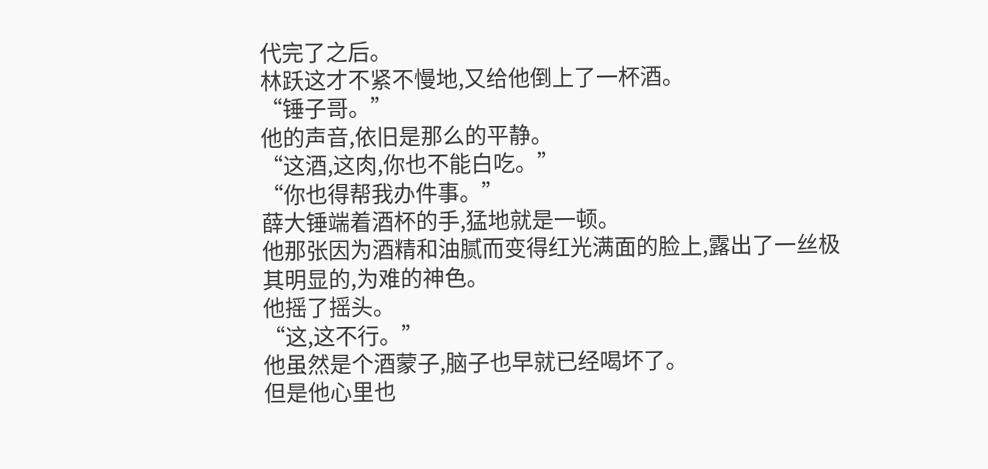代完了之后。
林跃这才不紧不慢地,又给他倒上了一杯酒。
“锤子哥。”
他的声音,依旧是那么的平静。
“这酒,这肉,你也不能白吃。”
“你也得帮我办件事。”
薛大锤端着酒杯的手,猛地就是一顿。
他那张因为酒精和油腻而变得红光满面的脸上,露出了一丝极其明显的,为难的神色。
他摇了摇头。
“这,这不行。”
他虽然是个酒蒙子,脑子也早就已经喝坏了。
但是他心里也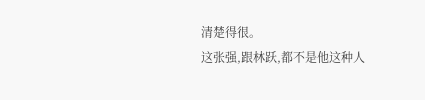清楚得很。
这张强,跟林跃,都不是他这种人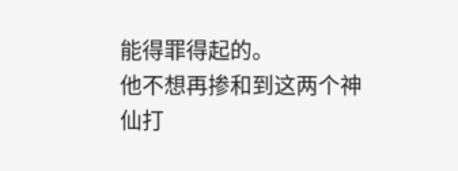能得罪得起的。
他不想再掺和到这两个神仙打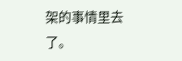架的事情里去了。